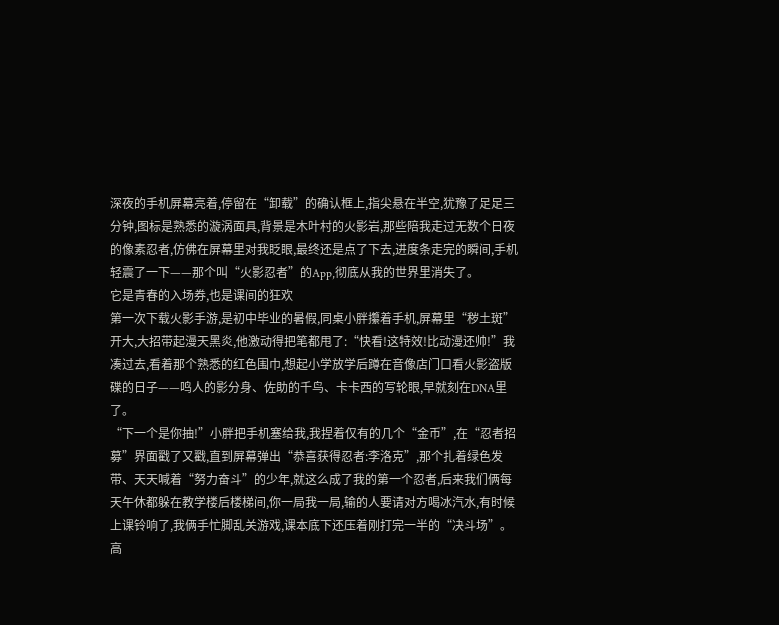深夜的手机屏幕亮着,停留在“卸载”的确认框上,指尖悬在半空,犹豫了足足三分钟,图标是熟悉的漩涡面具,背景是木叶村的火影岩,那些陪我走过无数个日夜的像素忍者,仿佛在屏幕里对我眨眼,最终还是点了下去,进度条走完的瞬间,手机轻震了一下——那个叫“火影忍者”的App,彻底从我的世界里消失了。
它是青春的入场券,也是课间的狂欢
第一次下载火影手游,是初中毕业的暑假,同桌小胖攥着手机,屏幕里“秽土斑”开大,大招带起漫天黑炎,他激动得把笔都甩了:“快看!这特效!比动漫还帅!”我凑过去,看着那个熟悉的红色围巾,想起小学放学后蹲在音像店门口看火影盗版碟的日子——鸣人的影分身、佐助的千鸟、卡卡西的写轮眼,早就刻在DNA里了。
“下一个是你抽!”小胖把手机塞给我,我捏着仅有的几个“金币”,在“忍者招募”界面戳了又戳,直到屏幕弹出“恭喜获得忍者:李洛克”,那个扎着绿色发带、天天喊着“努力奋斗”的少年,就这么成了我的第一个忍者,后来我们俩每天午休都躲在教学楼后楼梯间,你一局我一局,输的人要请对方喝冰汽水,有时候上课铃响了,我俩手忙脚乱关游戏,课本底下还压着刚打完一半的“决斗场”。
高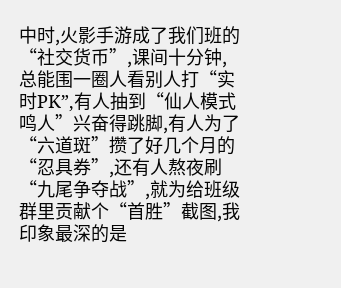中时,火影手游成了我们班的“社交货币”,课间十分钟,总能围一圈人看别人打“实时PK”,有人抽到“仙人模式鸣人”兴奋得跳脚,有人为了“六道斑”攒了好几个月的“忍具券”,还有人熬夜刷“九尾争夺战”,就为给班级群里贡献个“首胜”截图,我印象最深的是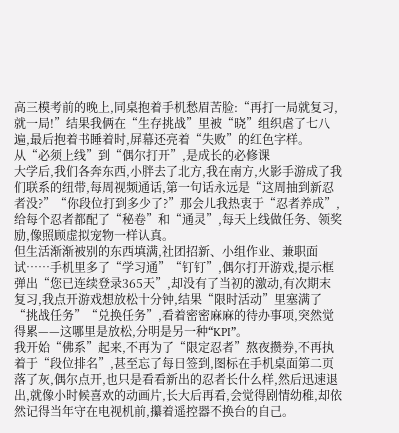高三模考前的晚上,同桌抱着手机愁眉苦脸:“再打一局就复习,就一局!”结果我俩在“生存挑战”里被“晓”组织虐了七八遍,最后抱着书睡着时,屏幕还亮着“失败”的红色字样。
从“必须上线”到“偶尔打开”,是成长的必修课
大学后,我们各奔东西,小胖去了北方,我在南方,火影手游成了我们联系的纽带,每周视频通话,第一句话永远是“这周抽到新忍者没?”“你段位打到多少了?”那会儿我热衷于“忍者养成”,给每个忍者都配了“秘卷”和“通灵”,每天上线做任务、领奖励,像照顾虚拟宠物一样认真。
但生活渐渐被别的东西填满,社团招新、小组作业、兼职面试……手机里多了“学习通”“钉钉”,偶尔打开游戏,提示框弹出“您已连续登录365天”,却没有了当初的激动,有次期末复习,我点开游戏想放松十分钟,结果“限时活动”里塞满了“挑战任务”“兑换任务”,看着密密麻麻的待办事项,突然觉得累——这哪里是放松,分明是另一种“KPI”。
我开始“佛系”起来,不再为了“限定忍者”熬夜攒券,不再执着于“段位排名”,甚至忘了每日签到,图标在手机桌面第二页落了灰,偶尔点开,也只是看看新出的忍者长什么样,然后迅速退出,就像小时候喜欢的动画片,长大后再看,会觉得剧情幼稚,却依然记得当年守在电视机前,攥着遥控器不换台的自己。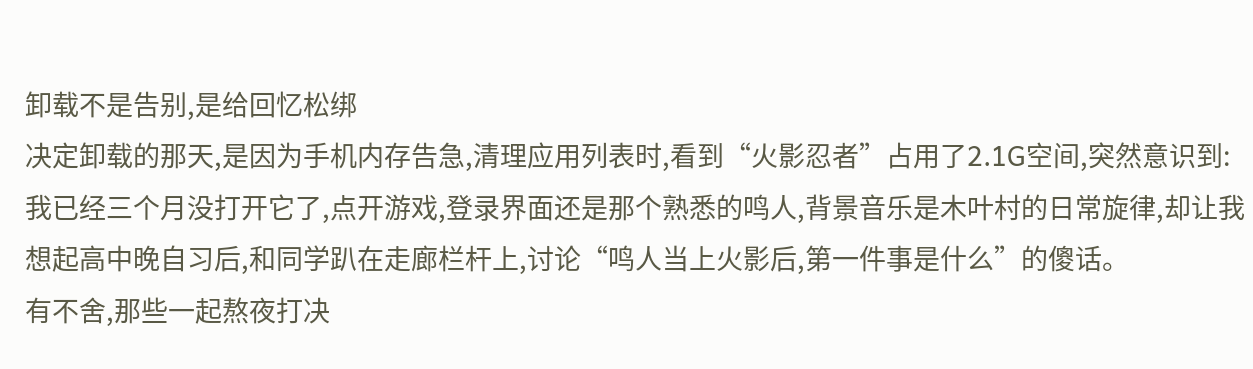卸载不是告别,是给回忆松绑
决定卸载的那天,是因为手机内存告急,清理应用列表时,看到“火影忍者”占用了2.1G空间,突然意识到:我已经三个月没打开它了,点开游戏,登录界面还是那个熟悉的鸣人,背景音乐是木叶村的日常旋律,却让我想起高中晚自习后,和同学趴在走廊栏杆上,讨论“鸣人当上火影后,第一件事是什么”的傻话。
有不舍,那些一起熬夜打决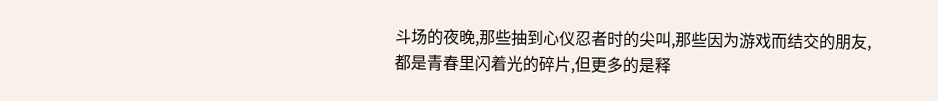斗场的夜晚,那些抽到心仪忍者时的尖叫,那些因为游戏而结交的朋友,都是青春里闪着光的碎片,但更多的是释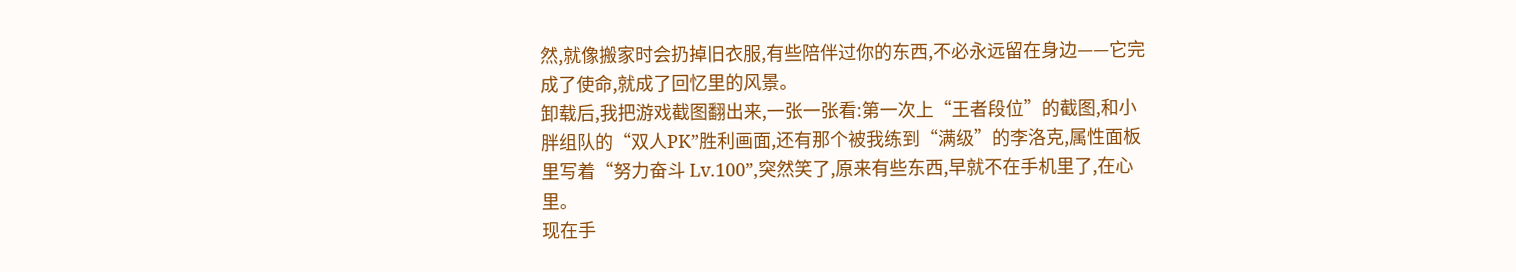然,就像搬家时会扔掉旧衣服,有些陪伴过你的东西,不必永远留在身边——它完成了使命,就成了回忆里的风景。
卸载后,我把游戏截图翻出来,一张一张看:第一次上“王者段位”的截图,和小胖组队的“双人PK”胜利画面,还有那个被我练到“满级”的李洛克,属性面板里写着“努力奋斗 Lv.100”,突然笑了,原来有些东西,早就不在手机里了,在心里。
现在手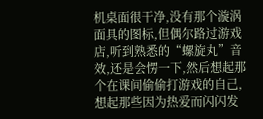机桌面很干净,没有那个漩涡面具的图标,但偶尔路过游戏店,听到熟悉的“螺旋丸”音效,还是会愣一下,然后想起那个在课间偷偷打游戏的自己,想起那些因为热爱而闪闪发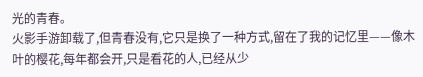光的青春。
火影手游卸载了,但青春没有,它只是换了一种方式,留在了我的记忆里——像木叶的樱花,每年都会开,只是看花的人,已经从少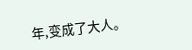年,变成了大人。